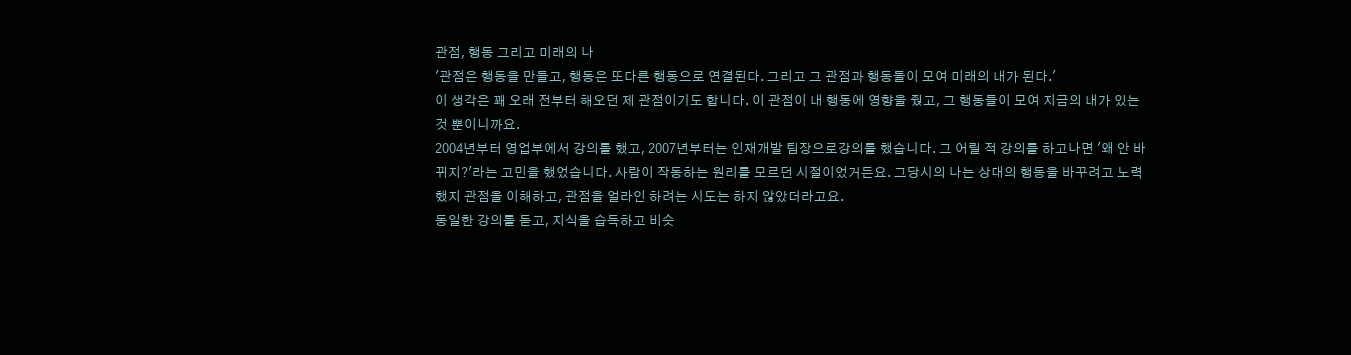관점, 행동 그리고 미래의 나
'관점은 행동을 만들고, 행동은 또다른 행동으로 연결된다. 그리고 그 관점과 행동들이 모여 미래의 내가 된다.'
이 생각은 꽤 오래 전부터 해오던 제 관점이기도 합니다. 이 관점이 내 행동에 영향을 줬고, 그 행동들이 모여 지금의 내가 있는 것 뿐이니까요.
2004년부터 영업부에서 강의를 했고, 2007년부터는 인재개발 팀장으로강의를 했습니다. 그 어릴 적 강의를 하고나면 '왜 안 바뀌지?'라는 고민을 했었습니다. 사람이 작동하는 원리를 모르던 시절이었거든요. 그당시의 나는 상대의 행동을 바꾸려고 노력했지 관점을 이해하고, 관점을 얼라인 하려는 시도는 하지 않았더라고요.
동일한 강의를 듣고, 지식을 습득하고 비슷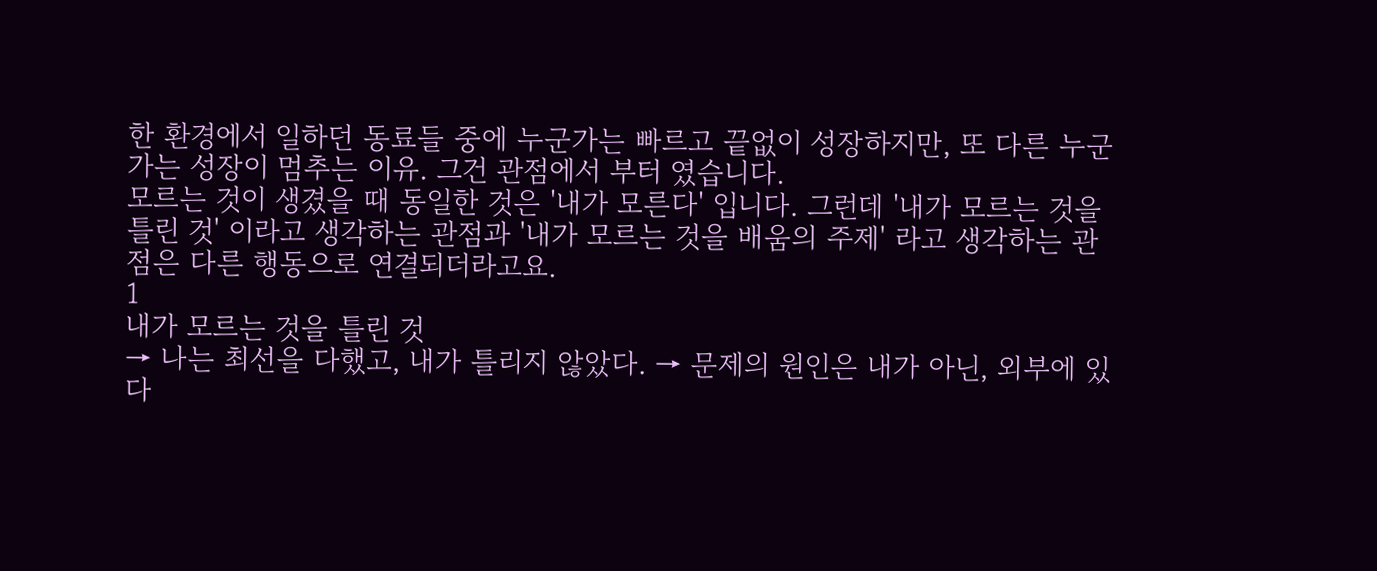한 환경에서 일하던 동료들 중에 누군가는 빠르고 끝없이 성장하지만, 또 다른 누군가는 성장이 멈추는 이유. 그건 관점에서 부터 였습니다.
모르는 것이 생겼을 때 동일한 것은 '내가 모른다' 입니다. 그런데 '내가 모르는 것을 틀린 것' 이라고 생각하는 관점과 '내가 모르는 것을 배움의 주제' 라고 생각하는 관점은 다른 행동으로 연결되더라고요.
1
내가 모르는 것을 틀린 것
→ 나는 최선을 다했고, 내가 틀리지 않았다. → 문제의 원인은 내가 아닌, 외부에 있다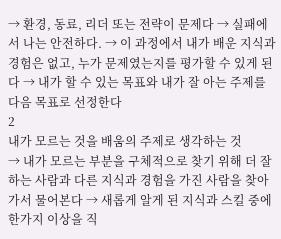→ 환경, 동료, 리더 또는 전략이 문제다 → 실패에서 나는 안전하다. → 이 과정에서 내가 배운 지식과 경험은 없고, 누가 문제였는지를 평가할 수 있게 된다 → 내가 할 수 있는 목표와 내가 잘 아는 주제를 다음 목표로 선정한다
2
내가 모르는 것을 배움의 주제로 생각하는 것
→ 내가 모르는 부분을 구체적으로 찾기 위해 더 잘하는 사람과 다른 지식과 경험을 가진 사람을 찾아가서 물어본다 → 새롭게 알게 된 지식과 스킬 중에 한가지 이상을 직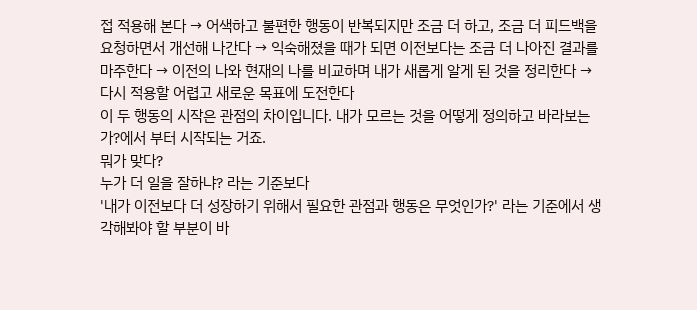접 적용해 본다 → 어색하고 불편한 행동이 반복되지만 조금 더 하고, 조금 더 피드백을 요청하면서 개선해 나간다 → 익숙해졌을 때가 되면 이전보다는 조금 더 나아진 결과를 마주한다 → 이전의 나와 현재의 나를 비교하며 내가 새롭게 알게 된 것을 정리한다 → 다시 적용할 어렵고 새로운 목표에 도전한다
이 두 행동의 시작은 관점의 차이입니다. 내가 모르는 것을 어떻게 정의하고 바라보는 가?에서 부터 시작되는 거죠.
뭐가 맞다?
누가 더 일을 잘하냐? 라는 기준보다
'내가 이전보다 더 성장하기 위해서 필요한 관점과 행동은 무엇인가?' 라는 기준에서 생각해봐야 할 부분이 바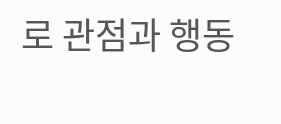로 관점과 행동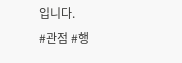입니다.
#관점 #행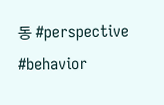동 #perspective #behavior